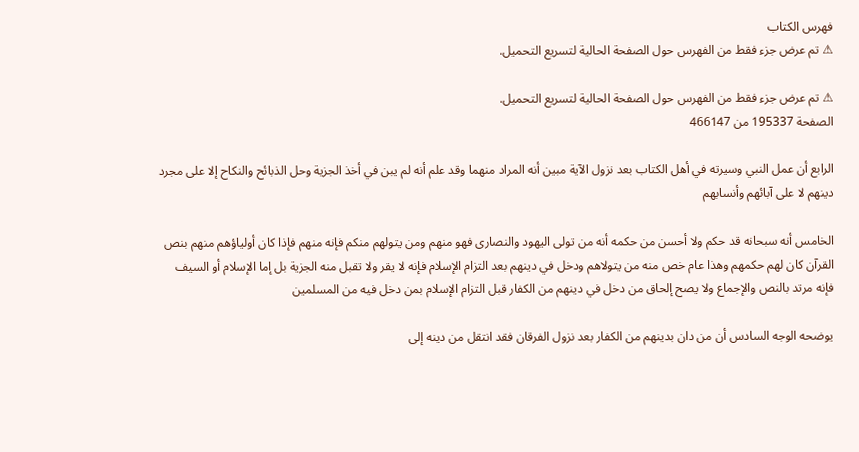فهرس الكتاب
⚠ تم عرض جزء فقط من الفهرس حول الصفحة الحالية لتسريع التحميل.

⚠ تم عرض جزء فقط من الفهرس حول الصفحة الحالية لتسريع التحميل.
الصفحة 195337 من 466147

الرابع أن عمل النبي وسيرته في أهل الكتاب بعد نزول الآية مبين أنه المراد منهما وقد علم أنه لم يبن في أخذ الجزية وحل الذبائح والنكاح إلا على مجرد دينهم لا على آبائهم وأنسابهم

الخامس أنه سبحانه قد حكم ولا أحسن من حكمه أنه من تولى اليهود والنصارى فهو منهم ومن يتولهم منكم فإنه منهم فإذا كان أولياؤهم منهم بنص القرآن كان لهم حكمهم وهذا عام خص منه من يتولاهم ودخل في دينهم بعد التزام الإسلام فإنه لا يقر ولا تقبل منه الجزية بل إما الإسلام أو السيف فإنه مرتد بالنص والإجماع ولا يصح إلحاق من دخل في دينهم من الكفار قبل التزام الإسلام بمن دخل فيه من المسلمين

يوضحه الوجه السادس أن من دان بدينهم من الكفار بعد نزول الفرقان فقد انتقل من دينه إلى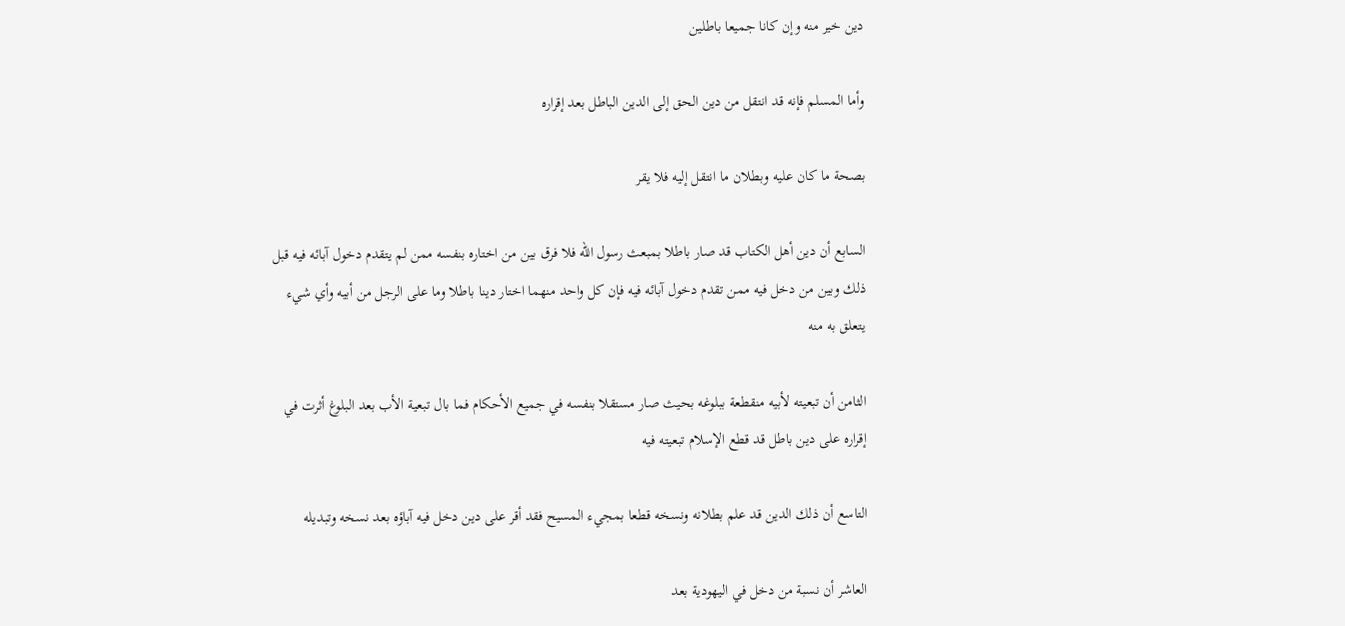دين خير منه وإن كانا جميعا باطلين

وأما المسلم فإنه قد انتقل من دين الحق إلى الدين الباطل بعد إقراره

بصحة ما كان عليه وبطلان ما انتقل إليه فلا يقر

السابع أن دين أهل الكتاب قد صار باطلا بمبعث رسول الله فلا فرق بين من اختاره بنفسه ممن لم يتقدم دخول آبائه فيه قبل ذلك وبين من دخل فيه ممن تقدم دخول آبائه فيه فإن كل واحد منهما اختار دينا باطلا وما على الرجل من أبيه وأي شيء يتعلق به منه

الثامن أن تبعيته لأبيه منقطعة ببلوغه بحيث صار مستقلا بنفسه في جميع الأحكام فما بال تبعية الأب بعد البلوغ أثرت في إقراره على دين باطل قد قطع الإسلام تبعيته فيه

التاسع أن ذلك الدين قد علم بطلانه ونسخه قطعا بمجيء المسيح فقد أقر على دين دخل فيه آباؤه بعد نسخه وتبديله

العاشر أن نسبة من دخل في اليهودية بعد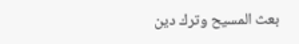بعث المسيح وترك دين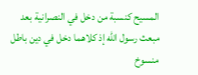المسيح كنسبة من دخل في النصرانية بعد مبعث رسول الله إذ كلاهما دخل في دين باطل منسوخ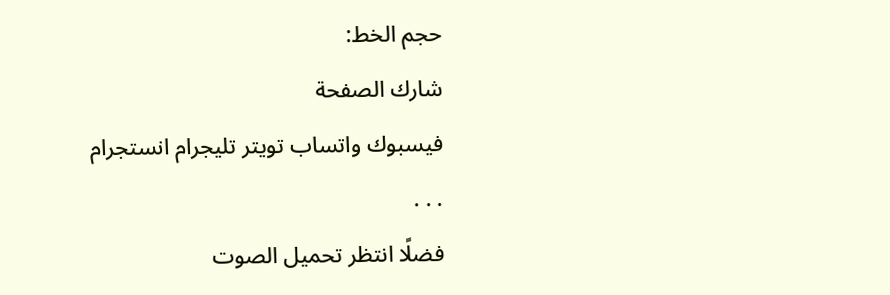حجم الخط:
شارك الصفحة
فيسبوك واتساب تويتر تليجرام انستجرام
. . .
فضلًا انتظر تحميل الصوت